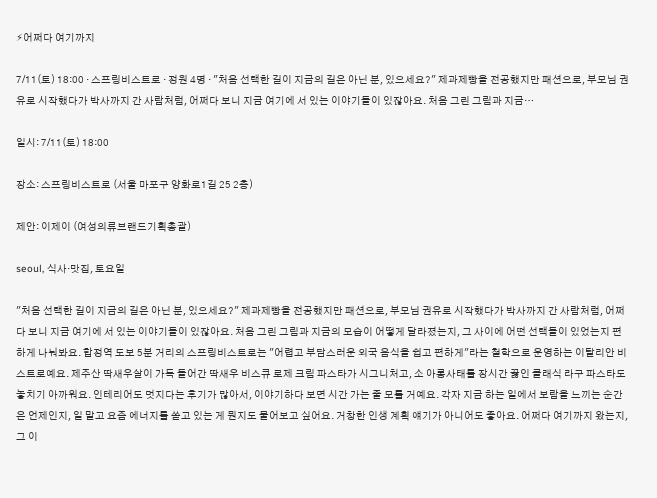⚡어쩌다 여기까지

7/11(토) 18:00 · 스프링비스트로 · 정원 4명 · "처음 선택한 길이 지금의 길은 아닌 분, 있으세요?" 제과제빵을 전공했지만 패션으로, 부모님 권유로 시작했다가 박사까지 간 사람처럼, 어쩌다 보니 지금 여기에 서 있는 이야기들이 있잖아요. 처음 그린 그림과 지금…

일시: 7/11(토) 18:00

장소: 스프링비스트로 (서울 마포구 양화로1길 25 2층)

제안: 이제이 (여성의류브랜드기획총괄)

seoul, 식사·맛집, 토요일

"처음 선택한 길이 지금의 길은 아닌 분, 있으세요?" 제과제빵을 전공했지만 패션으로, 부모님 권유로 시작했다가 박사까지 간 사람처럼, 어쩌다 보니 지금 여기에 서 있는 이야기들이 있잖아요. 처음 그린 그림과 지금의 모습이 어떻게 달라졌는지, 그 사이에 어떤 선택들이 있었는지 편하게 나눠봐요. 합정역 도보 5분 거리의 스프링비스트로는 "어렵고 부담스러운 외국 음식을 쉽고 편하게"라는 철학으로 운영하는 이탈리안 비스트로예요. 제주산 딱새우살이 가득 들어간 딱새우 비스큐 로제 크림 파스타가 시그니처고, 소 아롱사태를 장시간 끓인 클래식 라구 파스타도 놓치기 아까워요. 인테리어도 멋지다는 후기가 많아서, 이야기하다 보면 시간 가는 줄 모를 거예요. 각자 지금 하는 일에서 보람을 느끼는 순간은 언제인지, 일 말고 요즘 에너지를 쏟고 있는 게 뭔지도 물어보고 싶어요. 거창한 인생 계획 얘기가 아니어도 좋아요. 어쩌다 여기까지 왔는지, 그 이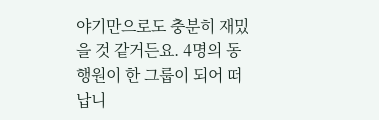야기만으로도 충분히 재밌을 것 같거든요. 4명의 동행원이 한 그룹이 되어 떠납니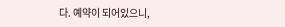다. 예약이 되어있으니,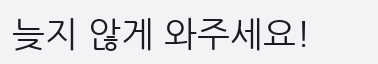늦지 않게 와주세요!